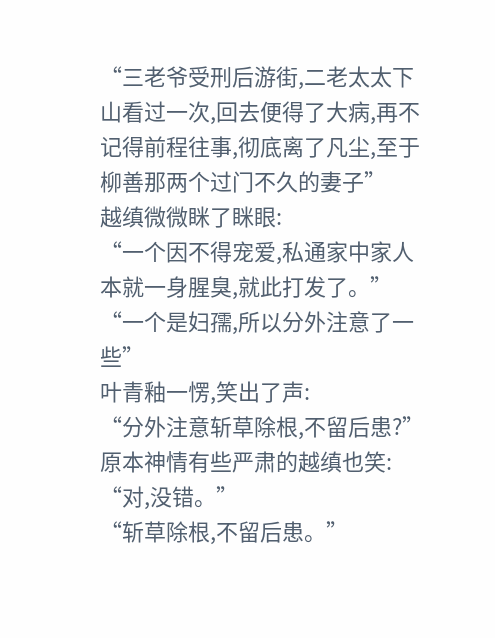“三老爷受刑后游街,二老太太下山看过一次,回去便得了大病,再不记得前程往事,彻底离了凡尘,至于柳善那两个过门不久的妻子”
越缜微微眯了眯眼:
“一个因不得宠爱,私通家中家人本就一身腥臭,就此打发了。”
“一个是妇孺,所以分外注意了一些”
叶青釉一愣,笑出了声:
“分外注意斩草除根,不留后患?”
原本神情有些严肃的越缜也笑:
“对,没错。”
“斩草除根,不留后患。”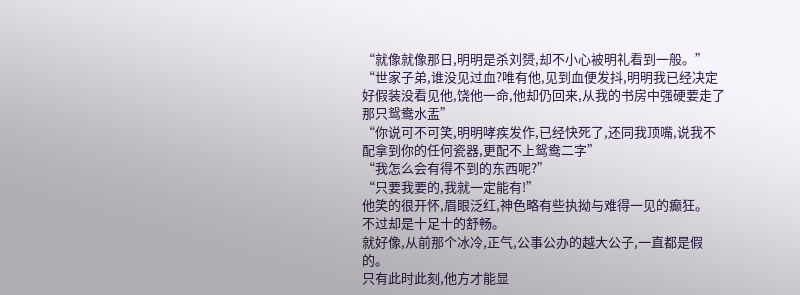“就像就像那日,明明是杀刘赟,却不小心被明礼看到一般。”
“世家子弟,谁没见过血?唯有他,见到血便发抖,明明我已经决定好假装没看见他,饶他一命,他却仍回来,从我的书房中强硬要走了那只鸳鸯水盂”
“你说可不可笑,明明哮疾发作,已经快死了,还同我顶嘴,说我不配拿到你的任何瓷器,更配不上鸳鸯二字”
“我怎么会有得不到的东西呢?”
“只要我要的,我就一定能有!”
他笑的很开怀,眉眼泛红,神色略有些执拗与难得一见的癫狂。
不过却是十足十的舒畅。
就好像,从前那个冰冷,正气,公事公办的越大公子,一直都是假的。
只有此时此刻,他方才能显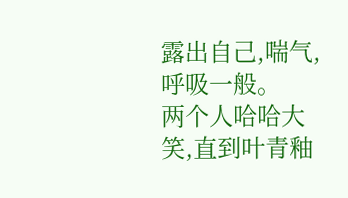露出自己,喘气,呼吸一般。
两个人哈哈大笑,直到叶青釉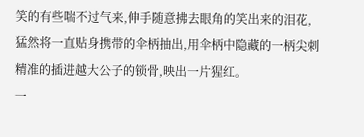笑的有些喘不过气来,伸手随意拂去眼角的笑出来的泪花,猛然将一直贴身携带的伞柄抽出,用伞柄中隐藏的一柄尖刺精准的插进越大公子的锁骨,映出一片猩红。
一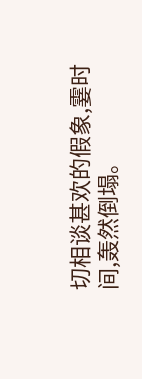切相谈甚欢的假象,霎时间,轰然倒塌。